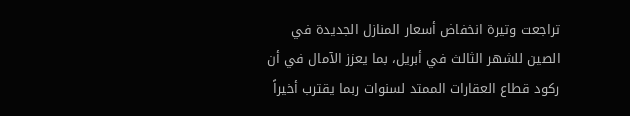تراجعت وتيرة انخفاض أسعار المنازل الجديدة في الصين للشهر الثالث في أبريل، بما يعزز الآمال في أن ركود قطاع العقارات الممتد لسنوات ربما يقترب أخيراً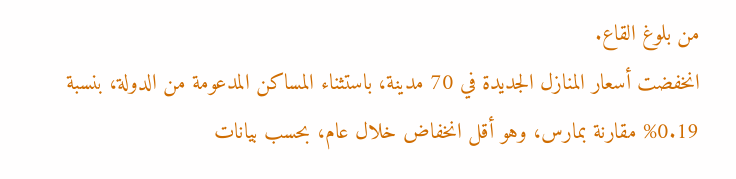من بلوغ القاع.
انخفضت أسعار المنازل الجديدة في 70 مدينة، باستثناء المساكن المدعومة من الدولة، بنسبة 0.19% مقارنة بمارس، وهو أقل انخفاض خلال عام، بحسب بيانات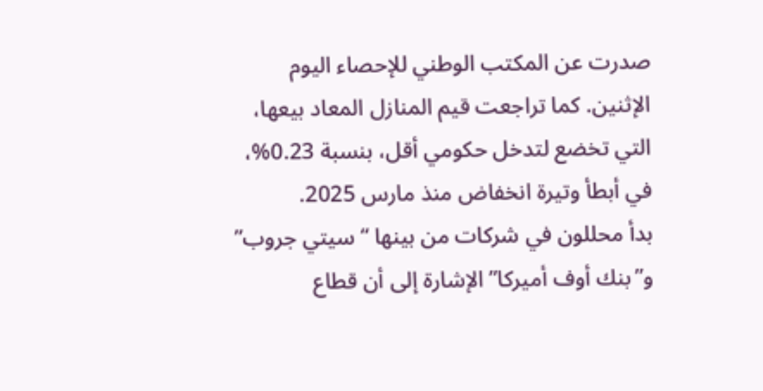صدرت عن المكتب الوطني للإحصاء اليوم الإثنين. كما تراجعت قيم المنازل المعاد بيعها، التي تخضع لتدخل حكومي أقل، بنسبة 0.23%، في أبطأ وتيرة انخفاض منذ مارس 2025.
بدأ محللون في شركات من بينها “سيتي جروب” و”بنك أوف أميركا” الإشارة إلى أن قطاع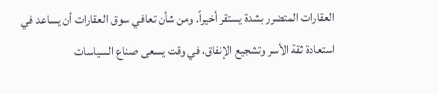العقارات المتضرر بشدة يستقر أخيراً. ومن شأن تعافي سوق العقارات أن يساعد في استعادة ثقة الأسر وتشجيع الإنفاق، في وقت يسعى صناع السياسات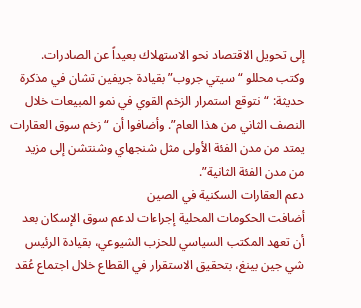إلى تحويل الاقتصاد نحو الاستهلاك بعيداً عن الصادرات.
وكتب محللو “سيتي جروب” بقيادة جريفين تشان في مذكرة حديثة: “نتوقع استمرار الزخم القوي في نمو المبيعات خلال النصف الثاني من هذا العام”. وأضافوا أن “زخم سوق العقارات يمتد من مدن الفئة الأولى مثل شنجهاي وشنتشن إلى مزيد من مدن الفئة الثانية”.
دعم العقارات السكنية في الصين
أضافت الحكومات المحلية إجراءات لدعم سوق الإسكان بعد أن تعهد المكتب السياسي للحزب الشيوعي، بقيادة الرئيس شي جين بينغ، بتحقيق الاستقرار في القطاع خلال اجتماع عُقد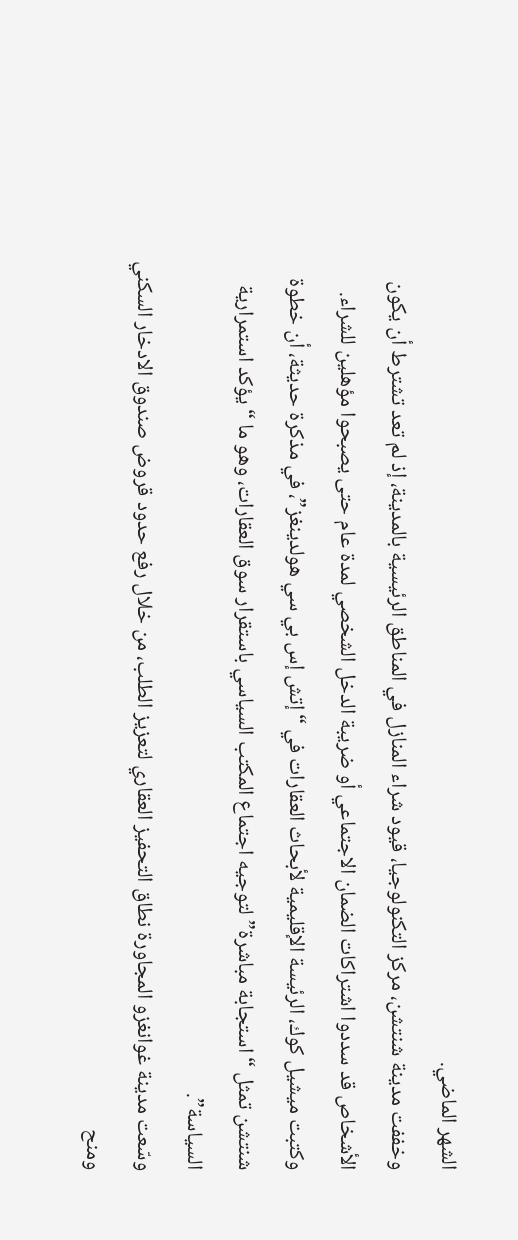الشهر الماضي.
وخففت مدينة شنتشن، مركز التكنولوجيا، قيود شراء المنازل في المناطق الرئيسية بالمدينة، إذ لم تعد تشترط أن يكون الأشخاص قد سددوا اشتراكات الضمان الاجتماعي أو ضريبة الدخل الشخصي لمدة عام حتى يصبحوا مؤهلين للشراء.
وكتبت ميشيل كوك، الرئيسة الإقليمية لأبحاث العقارات في “إتش إس بي سي هولدينغز”، في مذكرة حديثة، أن خطوة شنتشن تمثل “استجابة مباشرة” لتوجيه اجتماع المكتب السياسي باستقرار سوق العقارات، وهو ما “يؤكد استمرارية السياسة”.
وسّعت مدينة غوانغزو المجاورة نطاق التحفيز العقاري لتعزيز الطلب، من خلال رفع حدود قروض صندوق الادخار السكني ومنح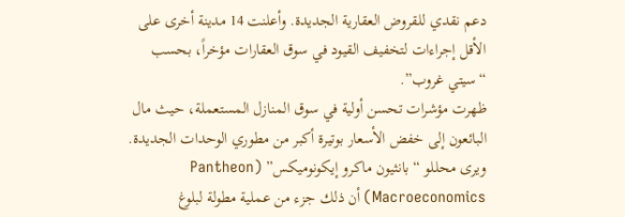دعم نقدي للقروض العقارية الجديدة. وأعلنت 14 مدينة أخرى على الأقل إجراءات لتخفيف القيود في سوق العقارات مؤخراً، بحسب “سيتي غروب”.
ظهرت مؤشرات تحسن أولية في سوق المنازل المستعملة، حيث مال البائعون إلى خفض الأسعار بوتيرة أكبر من مطوري الوحدات الجديدة.
ويرى محللو “بانثيون ماكرو إيكونوميكس” (Pantheon Macroeconomics) أن ذلك جزء من عملية مطولة لبلوغ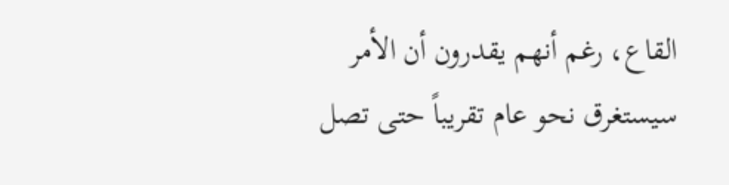القاع، رغم أنهم يقدرون أن الأمر سيستغرق نحو عام تقريباً حتى تصل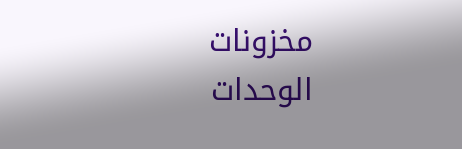مخزونات الوحدات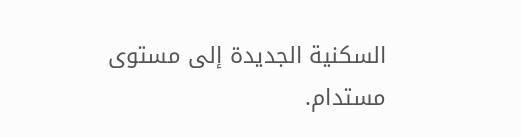السكنية الجديدة إلى مستوى مستدام.